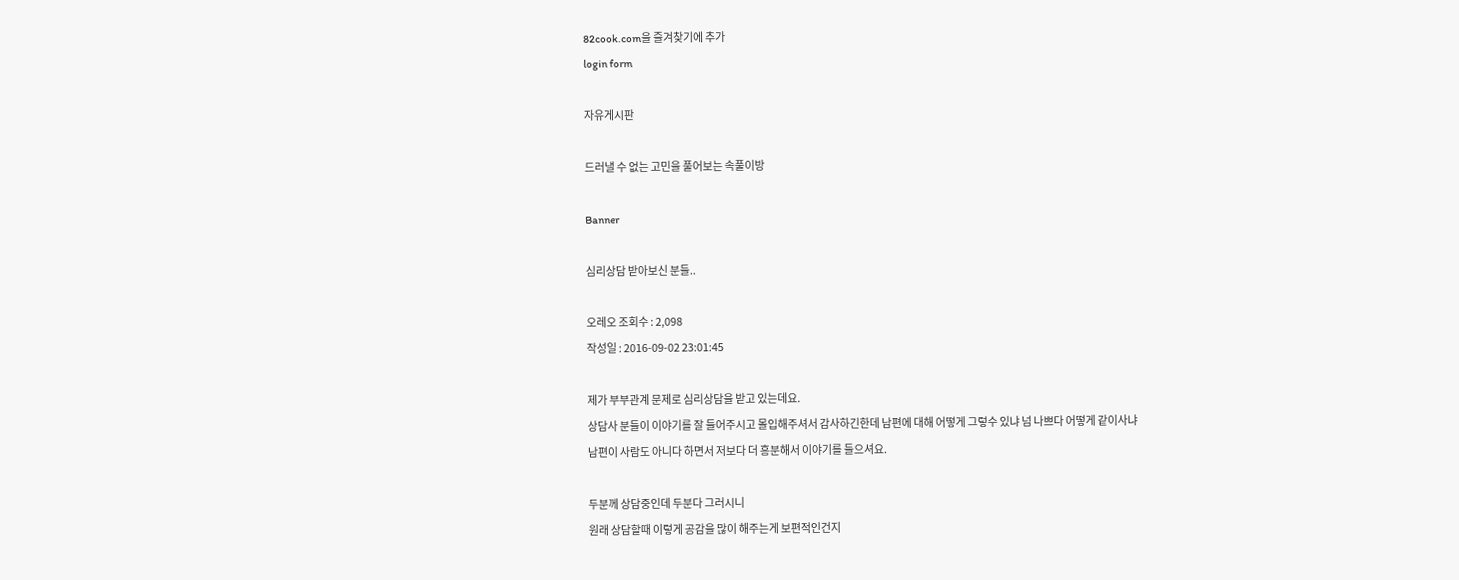82cook.com을 즐겨찾기에 추가
login form

자유게시판

드러낼 수 없는 고민을 풀어보는 속풀이방

Banner

심리상담 받아보신 분들..

오레오 조회수 : 2,098
작성일 : 2016-09-02 23:01:45

제가 부부관계 문제로 심리상담을 받고 있는데요.
상담사 분들이 이야기를 잘 들어주시고 몰입해주셔서 감사하긴한데 남편에 대해 어떻게 그렇수 있냐 넘 나쁘다 어떻게 같이사냐
남편이 사람도 아니다 하면서 저보다 더 흥분해서 이야기를 들으셔요.

두분께 상담중인데 두분다 그러시니
원래 상담할때 이렇게 공감을 많이 해주는게 보편적인건지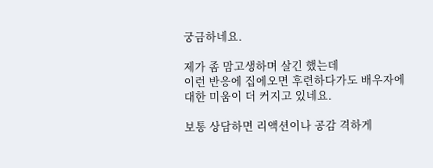궁금하네요.

제가 좀 맘고생하며 살긴 했는데
이런 반응에 집에오면 후련하다가도 배우자에 대한 미움이 더 커지고 있네요.

보통 상담하면 리액션이나 공감 격하게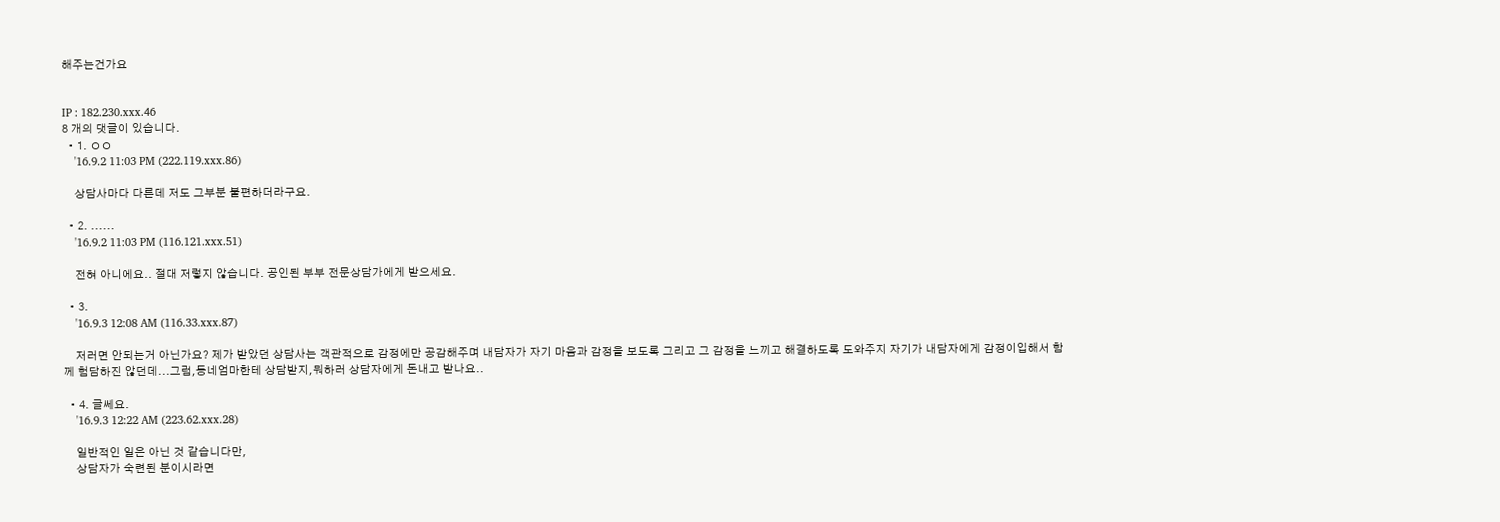해주는건가요


IP : 182.230.xxx.46
8 개의 댓글이 있습니다.
  • 1. ㅇㅇ
    '16.9.2 11:03 PM (222.119.xxx.86)

    상담사마다 다른데 저도 그부분 불편하더라구요.

  • 2. ......
    '16.9.2 11:03 PM (116.121.xxx.51)

    전혀 아니에요.. 절대 저렇지 않습니다. 공인된 부부 전문상담가에게 받으세요.

  • 3.
    '16.9.3 12:08 AM (116.33.xxx.87)

    저러면 안되는거 아닌가요? 제가 받았던 상담사는 객관적으로 감정에만 공감해주며 내담자가 자기 마음과 감정을 보도록 그리고 그 감정을 느끼고 해결하도록 도와주지 자기가 내담자에게 감정이입해서 함께 험담하진 않던데...그럼,동네엄마한테 상담받지,뭐하러 상담자에게 돈내고 받나요..

  • 4. 글쎄요.
    '16.9.3 12:22 AM (223.62.xxx.28)

    일반적인 일은 아닌 것 같습니다만,
    상담자가 숙련된 분이시라면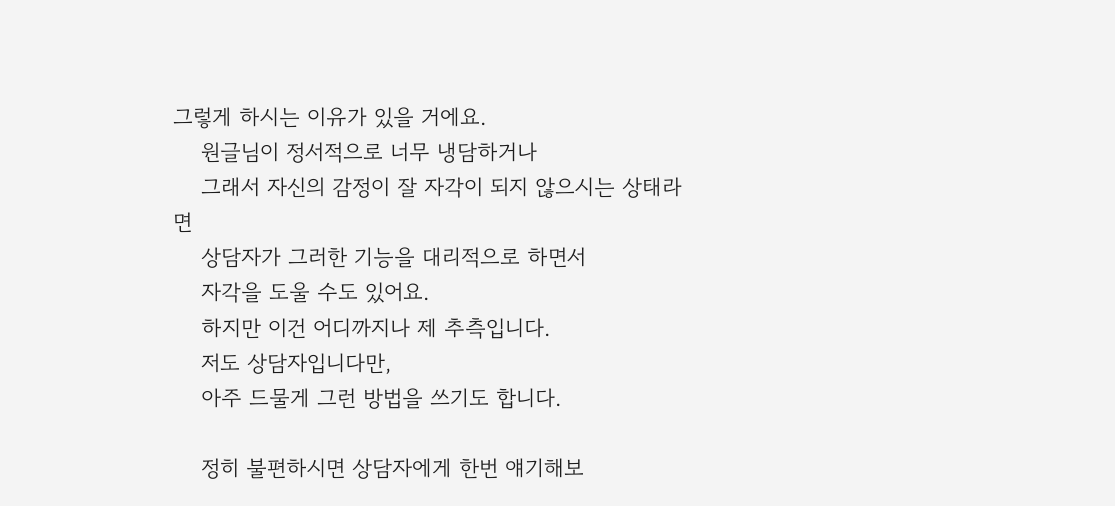그렇게 하시는 이유가 있을 거에요.
    원글님이 정서적으로 너무 냉담하거나
    그래서 자신의 감정이 잘 자각이 되지 않으시는 상태라면
    상담자가 그러한 기능을 대리적으로 하면서
    자각을 도울 수도 있어요.
    하지만 이건 어디까지나 제 추측입니다.
    저도 상담자입니다만,
    아주 드물게 그런 방법을 쓰기도 합니다.

    정히 불편하시면 상담자에게 한번 얘기해보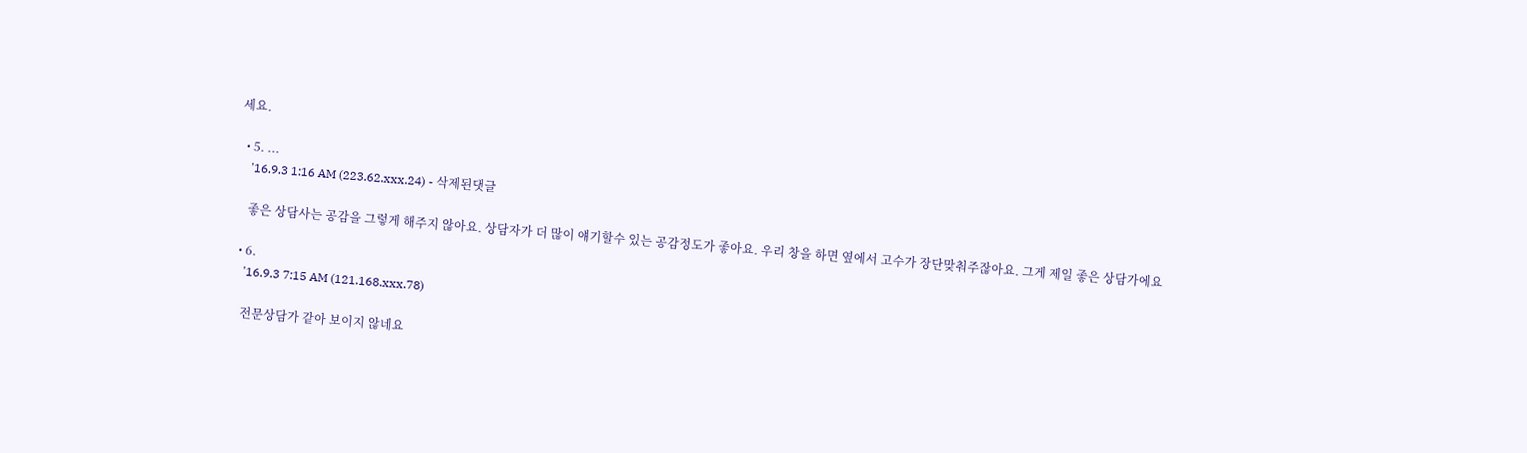세요.

  • 5. ...
    '16.9.3 1:16 AM (223.62.xxx.24) - 삭제된댓글

    좋은 상담사는 공감을 그렇게 해주지 않아요. 상담자가 더 많이 얘기할수 있는 공감정도가 좋아요. 우리 창을 하면 옆에서 고수가 장단맞춰주잖아요. 그게 제일 좋은 상담가에요

  • 6.
    '16.9.3 7:15 AM (121.168.xxx.78)

    전문상담가 같아 보이지 않네요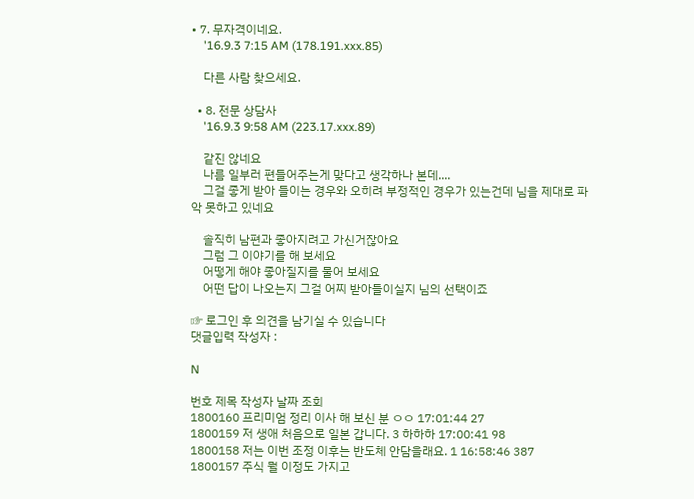• 7. 무자격이네요.
    '16.9.3 7:15 AM (178.191.xxx.85)

    다른 사람 찾으세요.

  • 8. 전문 상담사
    '16.9.3 9:58 AM (223.17.xxx.89)

    같진 않네요
    나름 일부러 편들어주는게 맞다고 생각하나 본데....
    그걸 좋게 받아 들이는 경우와 오히려 부정적인 경우가 있는건데 님을 제대로 파악 못하고 있네요

    솔직히 남편과 좋아지려고 가신거잖아요
    그럼 그 이야기를 해 보세요
    어떻게 해야 좋아질지를 물어 보세요
    어떤 답이 나오는지 그걸 어찌 받아들이실지 님의 선택이죠

☞ 로그인 후 의견을 남기실 수 있습니다
댓글입력 작성자 :

N

번호 제목 작성자 날짜 조회
1800160 프리미엄 정리 이사 해 보신 분 ㅇㅇ 17:01:44 27
1800159 저 생애 처음으로 일본 갑니다. 3 하하하 17:00:41 98
1800158 저는 이번 조정 이후는 반도체 안담을래요. 1 16:58:46 387
1800157 주식 뭘 이정도 가지고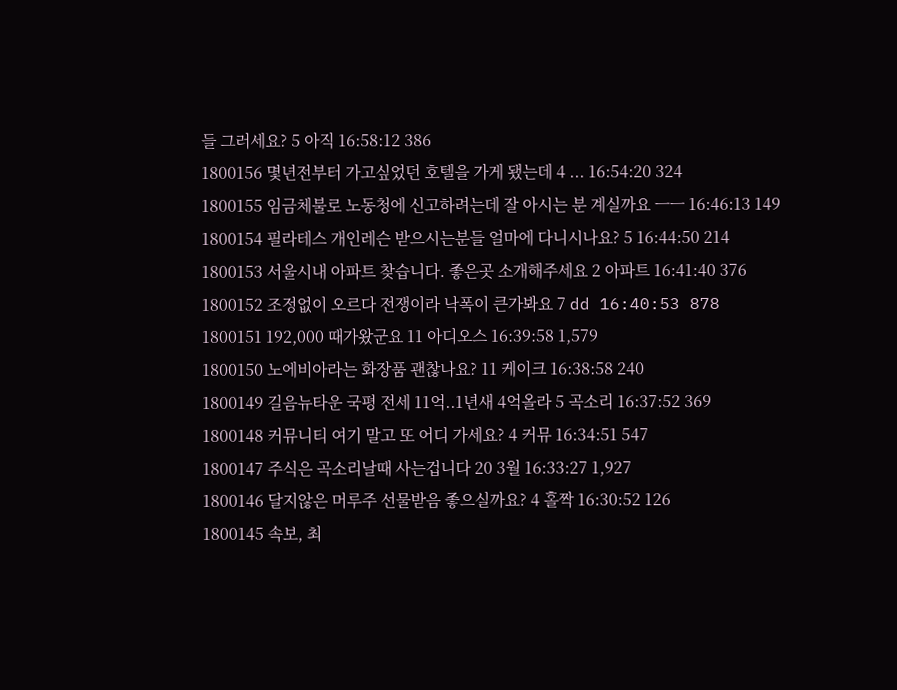들 그러세요? 5 아직 16:58:12 386
1800156 몇년전부터 가고싶었던 호텔을 가게 됐는데 4 ... 16:54:20 324
1800155 임금체불로 노동청에 신고하려는데 잘 아시는 분 계실까요 ㅡㅡ 16:46:13 149
1800154 필라테스 개인레슨 받으시는분들 얼마에 다니시나요? 5 16:44:50 214
1800153 서울시내 아파트 찾습니다. 좋은곳 소개해주세요 2 아파트 16:41:40 376
1800152 조정없이 오르다 전쟁이라 낙폭이 큰가봐요 7 dd 16:40:53 878
1800151 192,000 때가왔군요 11 아디오스 16:39:58 1,579
1800150 노에비아라는 화장품 괜찮나요? 11 케이크 16:38:58 240
1800149 길음뉴타운 국평 전세 11억..1년새 4억올라 5 곡소리 16:37:52 369
1800148 커뮤니티 여기 말고 또 어디 가세요? 4 커뮤 16:34:51 547
1800147 주식은 곡소리날때 사는겁니다 20 3월 16:33:27 1,927
1800146 달지않은 머루주 선물받음 좋으실까요? 4 홀짝 16:30:52 126
1800145 속보, 최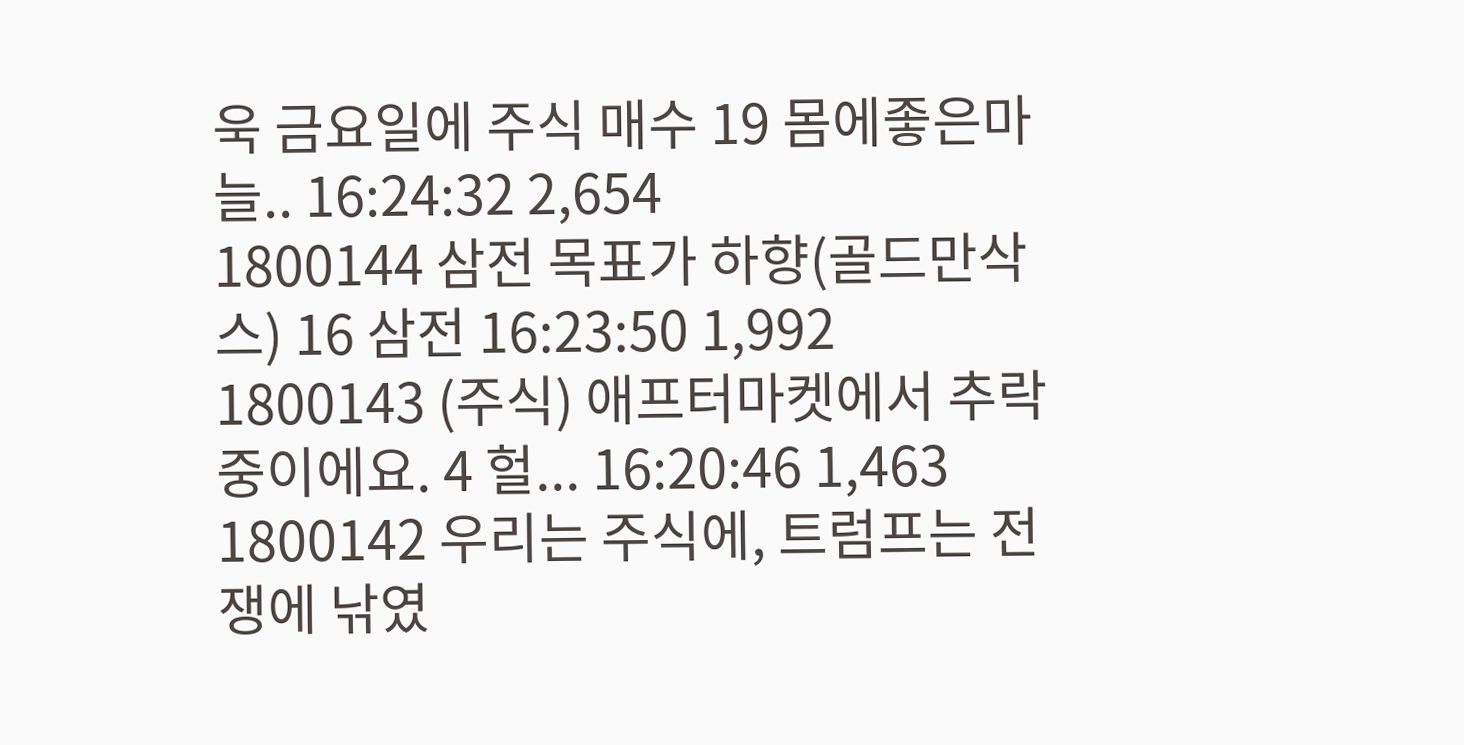욱 금요일에 주식 매수 19 몸에좋은마늘.. 16:24:32 2,654
1800144 삼전 목표가 하향(골드만삭스) 16 삼전 16:23:50 1,992
1800143 (주식) 애프터마켓에서 추락 중이에요. 4 헐... 16:20:46 1,463
1800142 우리는 주식에, 트럼프는 전쟁에 낚였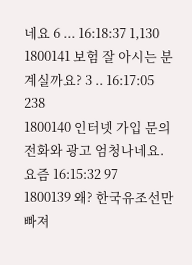네요 6 ... 16:18:37 1,130
1800141 보험 잘 아시는 분 계실까요? 3 .. 16:17:05 238
1800140 인터넷 가입 문의전화와 광고 엄청나네요. 요즘 16:15:32 97
1800139 왜? 한국유조선만 빠져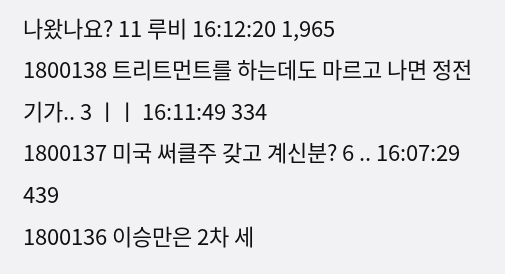나왔나요? 11 루비 16:12:20 1,965
1800138 트리트먼트를 하는데도 마르고 나면 정전기가.. 3 ㅣㅣ 16:11:49 334
1800137 미국 써클주 갖고 계신분? 6 .. 16:07:29 439
1800136 이승만은 2차 세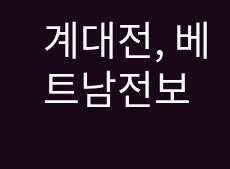계대전, 베트남전보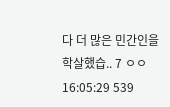다 더 많은 민간인을 학살했습.. 7 ㅇㅇ 16:05:29 539